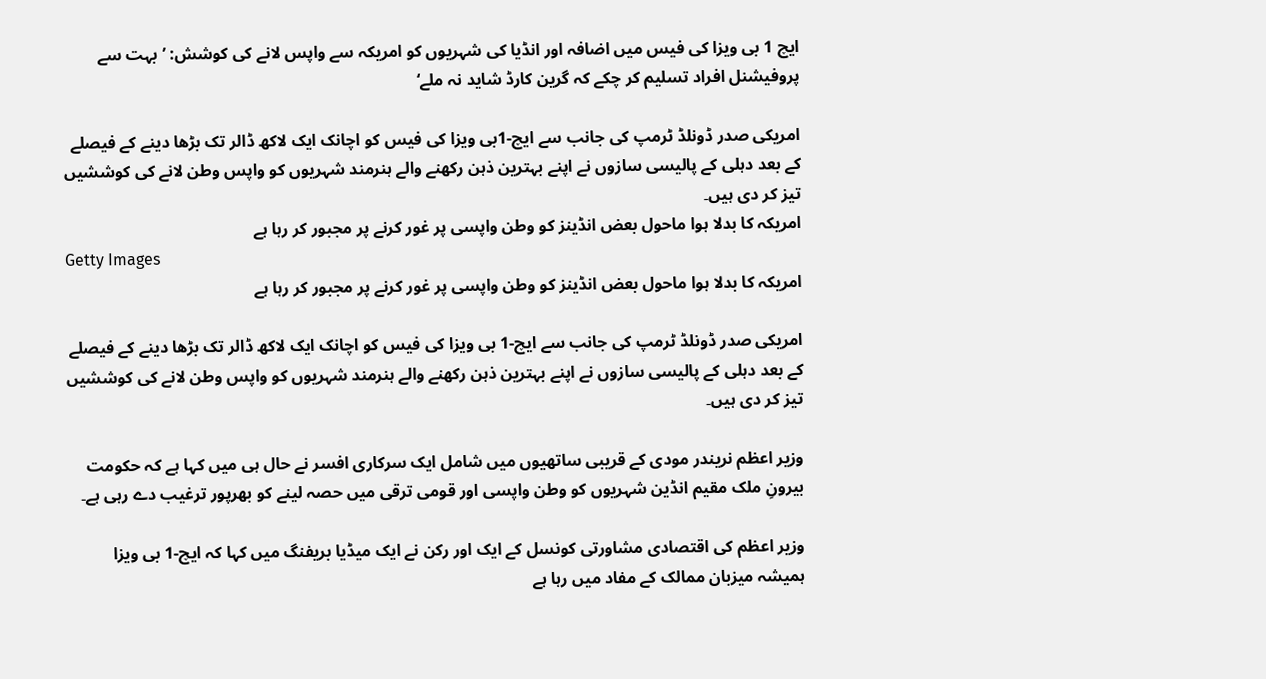ایچ 1 بی ویزا کی فیس میں اضافہ اور انڈیا کی شہریوں کو امریکہ سے واپس لانے کی کوشش: ’بہت سے پروفیشنل افراد تسلیم کر چکے کہ گرین کارڈ شاید نہ ملے‘

امریکی صدر ڈونلڈ ٹرمپ کی جانب سے ایچ-1بی ویزا کی فیس کو اچانک ایک لاکھ ڈالر تک بڑھا دینے کے فیصلے کے بعد دہلی کے پالیسی سازوں نے اپنے بہترین ذہن رکھنے والے ہنرمند شہریوں کو واپس وطن لانے کی کوششیں تیز کر دی ہیں۔
امریکہ کا بدلا ہوا ماحول بعض انڈینز کو وطن واپسی پر غور کرنے پر مجبور کر رہا ہے
Getty Images
امریکہ کا بدلا ہوا ماحول بعض انڈینز کو وطن واپسی پر غور کرنے پر مجبور کر رہا ہے

امریکی صدر ڈونلڈ ٹرمپ کی جانب سے ایچ-1 بی ویزا کی فیس کو اچانک ایک لاکھ ڈالر تک بڑھا دینے کے فیصلے کے بعد دہلی کے پالیسی سازوں نے اپنے بہترین ذہن رکھنے والے ہنرمند شہریوں کو واپس وطن لانے کی کوششیں تیز کر دی ہیں۔

وزیر اعظم نریندر مودی کے قریبی ساتھیوں میں شامل ایک سرکاری افسر نے حال ہی میں کہا ہے کہ حکومت بیرونِ ملک مقیم انڈین شہریوں کو وطن واپسی اور قومی ترقی میں حصہ لینے کو بھرپور ترغیب دے رہی ہے۔

وزیر اعظم کی اقتصادی مشاورتی کونسل کے ایک اور رکن نے ایک میڈیا بریفنگ میں کہا کہ ایچ-1 بی ویزا ہمیشہ میزبان ممالک کے مفاد میں رہا ہے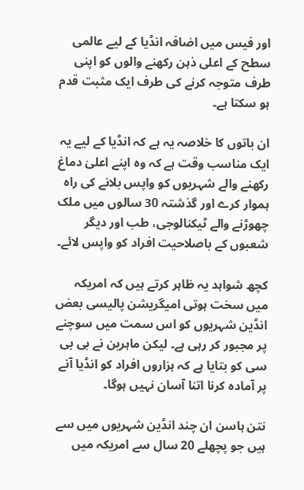اور فیس میں اضافہ انڈیا کے لیے عالمی سطح کے اعلی ذہن رکھنے والوں کو اپنی طرف متوجہ کرنے کی طرف ایک مثبت قدم ہو سکتا ہے۔

ان باتوں کا خلاصہ یہ ہے کہ انڈیا کے لیے یہ ایک مناسب وقت ہے کہ وہ اپنے اعلیٰ دماغ رکھنے والے شہریوں کو واپس بلانے کی راہ ہموار کرے اور گذشتہ 30 سالوں میں ملک چھوڑنے والے ٹیکنالوجی، طب اور دیگر شعبوں کے باصلاحیت افراد کو واپس لائے۔

کچھ شواہد یہ ظاہر کرتے ہیں کہ امریکہ میں سخت ہوتی امیگریشن پالیسی بعض انڈین شہریوں کو اس سمت میں سوچنے پر مجبور کر رہی ہے۔ لیکن ماہرین نے بی بی سی کو بتایا ہے کہ ہزاروں افراد کو انڈیا آنے پر آمادہ کرنا اتنا آسان نہیں ہوگا۔

نتن ہاسن ان چند انڈین شہریوں میں سے ہیں جو پچھلے 20 سال سے امریکہ میں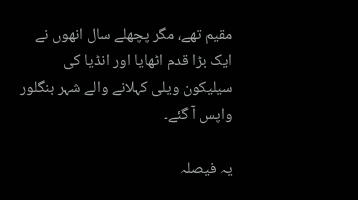مقیم تھے، مگر پچھلے سال انھوں نے ایک بڑا قدم اٹھایا اور انڈیا کی سیلیکون ویلی کہلانے والے شہر بنگلور واپس آ گئے۔

یہ فیصلہ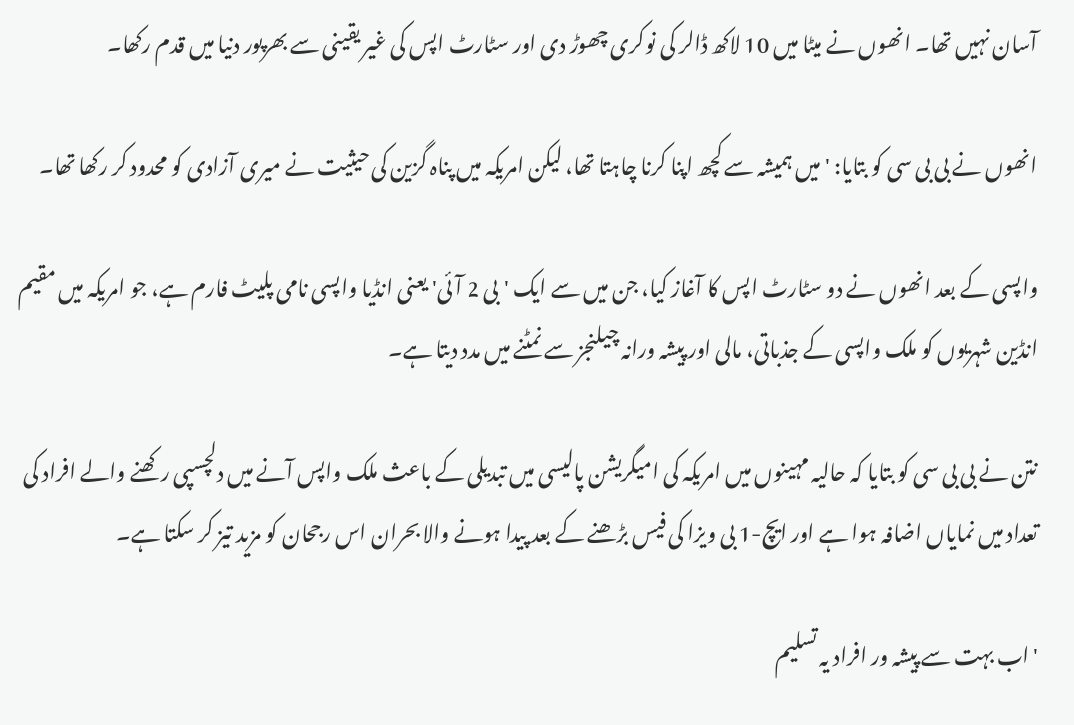آسان نہیں تھا۔ انھوں نے میٹا میں 10 لاکھ ڈالر کی نوکری چھوڑ دی اور سٹارٹ اپس کی غیر یقینی سے بھرپور دنیا میں قدم رکھا۔

انھوں نے بی بی سی کو بتایا: 'میں ہمیشہ سے کچھ اپنا کرنا چاہتا تھا، لیکن امریکہ میں پناہ گزین کی حیثیت نے میری آزادی کو محدود کر رکھا تھا۔

واپسی کے بعد انھوں نے دو سٹارٹ اپس کا آغاز کیا، جن میں سے ایک 'بی 2 آئی' یعنی انڈیا واپسی نامی پلیٹ فارم ہے، جو امریکہ میں مقیم انڈین شہریوں کو ملک واپسی کے جذباتی، مالی اور پیشہ ورانہ چیلنجز سے نمٹنے میں مدد دیتا ہے۔

نتن نے بی بی سی کو بتایا کہ حالیہ مہینوں میں امریکہ کی امیگریشن پالیسی میں تبدیلی کے باعث ملک واپس آنے میں دلچسپی رکھنے والے افراد کی تعداد میں نمایاں اضافہ ہوا ہے اور ایچ-1 بی ویزا کی فیس بڑھنے کے بعد پیدا ہونے والا بحران اس رجحان کو مزید تیز کر سکتا ہے۔

'اب بہت سے پیشہ ور افراد یہ تسلیم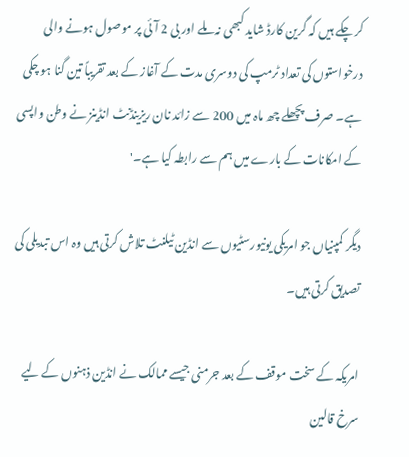کر چکے ہیں کہ گرین کارڈ شاید کبھی نہ ملے اور بی 2 آئی پر موصول ہونے والی درخواستوں کی تعداد ٹرمپ کی دوسری مدت کے آغاز کے بعد تقریباً تین گنا ہو چکی ہے۔ صرف پچھلے چھ ماہ میں 200 سے زائد نان ریزینڈنٹ انڈینز نے وطن واپسی کے امکانات کے بارے میں ہم سے رابطہ کیا ہے۔'

دیگر کمپنیاں جو امریکی یونیورسٹیوں سے انڈین ٹیلنٹ تلاش کرتی ہیں وہ اس تبدیلی کی تصدیق کرتی ہیں۔

امریکہ کے سخت موقف کے بعد جرمنی جیسے ممالک نے انڈین ذہنوں کے لیے سرخ قالین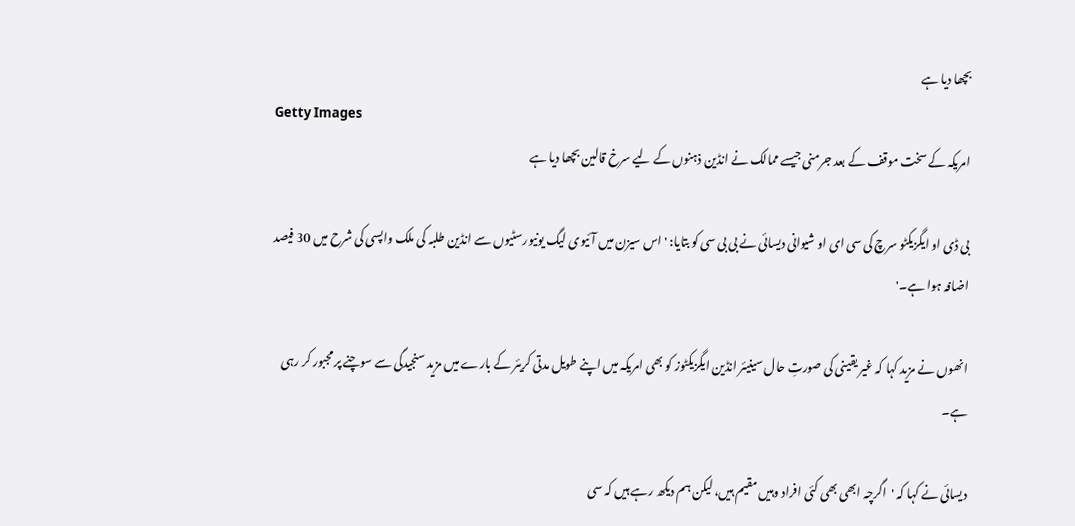بچھا دیا ہے
Getty Images
امریکہ کے سخت موقف کے بعد جرمنی جیسے ممالک نے انڈین ذہنوں کے لیے سرخ قالین بچھا دیا ہے

بی ڈی او ايگزیکٹو سرچ کی سی ای او شیوانی دیسائی نے بی بی سی کو بتایا: 'اس سیزن میں آئیوی لیگ یونیورسٹیوں سے انڈین طلبہ کی ملک واپسی کی شرح میں 30 فیصد اضافہ ہوا ہے۔'

انھوں نے مزید کہا کہ غیر یقینی کی صورتِ حال سینیئر انڈین ایگزیکٹوز کو بھی امریکہ میں اپنے طویل مدتی کریئر کے بارے میں مزید سنجیدگی سے سوچنے پر مجبور کر رہی ہے۔

دیسائی نے کہا کہ 'اگرچہ ابھی بھی کئی افراد وہیں مقیم ہیں، لیکن ہم دیکھ رہے ہیں کہ سی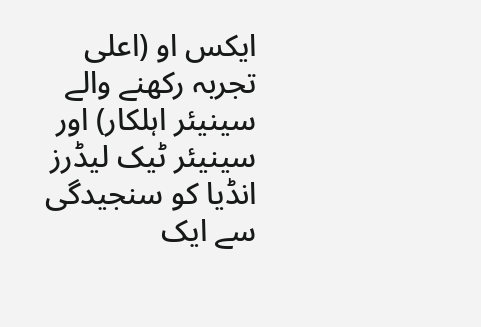ایکس او (اعلی تجربہ رکھنے والے سینیئر اہلکار) اور سینیئر ٹیک لیڈرز انڈیا کو سنجیدگی سے ایک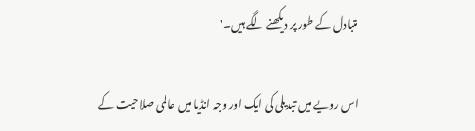متبادل کے طور پر دیکھنے لگے ہیں۔'

اس رویے میں تبدیلی کی ایک اور وجہ انڈیا میں عالمی صلاحیت کے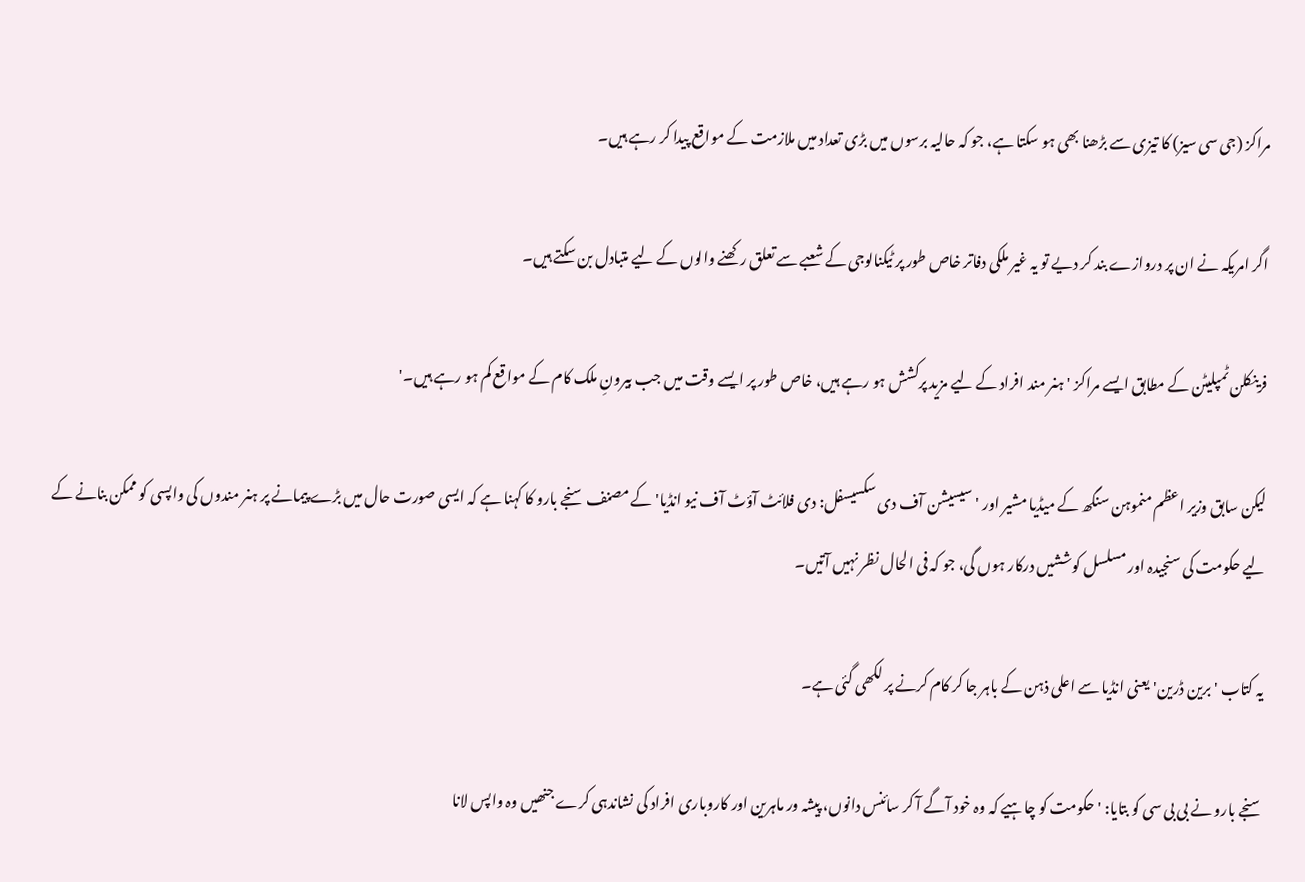مراکز (جی سی سیز) کا تیزی سے بڑھنا بھی ہو سکتا ہے، جو کہ حالیہ برسوں میں بڑی تعداد میں ملازمت کے مواقع پیدا کر رہے ہیں۔

اگر امریکہ نے ان پر دروازے بند کر دیے تو یہ غیر ملکی دفاتر خاص طور پر ٹیکنالوجی کے شعبے سے تعلق رکھنے والوں کے لیے متبادل بن سکتے ہیں۔

فرینکلن ٹمپلیٹن کے مطابق ایسے مراکز 'ہنر مند افراد کے لیے مزید پرکشش ہو رہے ہیں، خاص طور پر ایسے وقت میں جب بیرونِ ملک کام کے مواقع کم ہو رہے ہیں۔'

لیکن سابق وزیر اعظم منموہن سنگھ کے میڈیا مشیر اور 'سیسیشن آف دی سکسیسفل: دی فلائٹ آؤٹ آف نیو انڈیا' کے مصنف سنجے بارو کا کہنا ہے کہ ایسی صورت حال میں بڑے پیمانے پر ہنر مندوں کی واپسی کو ممکن بنانے کے لیے حکومت کی سنجیدہ اور مسلسل کوششیں درکار ہوں گی، جو کہ فی الحال نظر نہیں آتیں۔

یہ کتاب 'برین ڈرین' یعنی انڈیا سے اعلی ذہن کے باہر جا کر کام کرنے پر لکھی گئی ہے۔

سنجے بارو نے بی بی سی کو بتایا: 'حکومت کو چاہیے کہ وہ خود آگے آ کر سائنس دانوں، پیشہ ور ماہرین اور کاروباری افراد کی نشاندہی کرے جنھیں وہ واپس لانا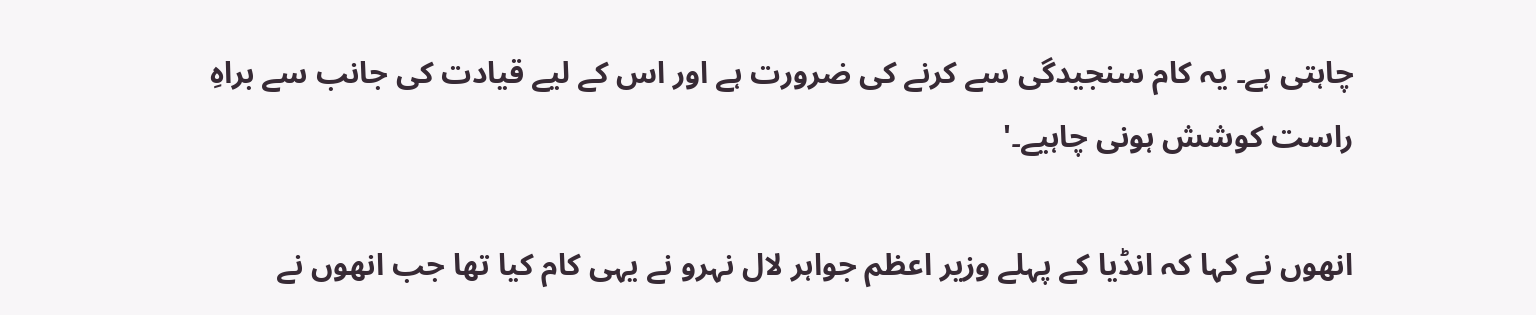چاہتی ہے۔ یہ کام سنجیدگی سے کرنے کی ضرورت ہے اور اس کے لیے قیادت کی جانب سے براہِ راست کوشش ہونی چاہیے۔'

انھوں نے کہا کہ انڈیا کے پہلے وزیر اعظم جواہر لال نہرو نے یہی کام کیا تھا جب انھوں نے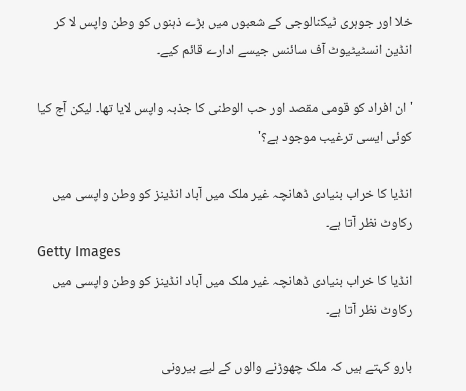خلا اور جوہری ٹیکنالوجی کے شعبوں میں بڑے ذہنوں کو وطن واپس لا کر انڈین انسٹیٹیوٹ آف سائنس جیسے ادارے قائم کیے۔

'ان افراد کو قومی مقصد اور حب الوطنی کا جذبہ واپس لایا تھا۔ لیکن آج کیا کوئی ایسی ترغیب موجود ہے؟'

انڈیا کا خراب بنیادی ڈھانچہ غیر ملک میں آباد انڈینز کو وطن واپسی میں رکاوٹ نظر آتا ہے۔
Getty Images
انڈیا کا خراب بنیادی ڈھانچہ غیر ملک میں آباد انڈینز کو وطن واپسی میں رکاوٹ نظر آتا ہے۔

بارو کہتے ہیں کہ ملک چھوڑنے والوں کے لیے بیرونی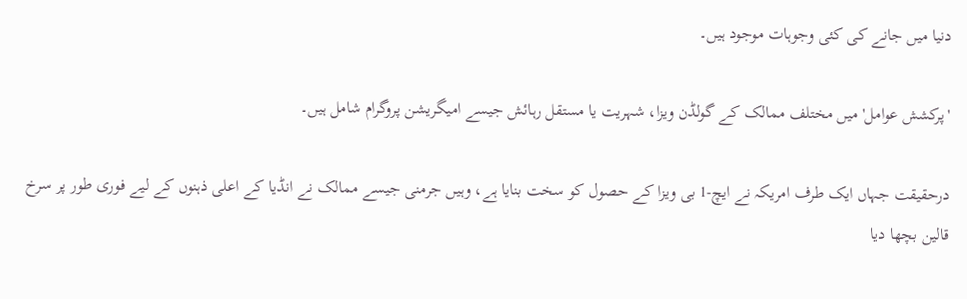دنیا میں جانے کی کئی وجوہات موجود ہیں۔

'پرکشش عوامل' میں مختلف ممالک کے گولڈن ویزا، شہریت یا مستقل رہائش جیسے امیگریشن پروگرام شامل ہیں۔

درحقیقت جہاں ایک طرف امریکہ نے ایچ-1 بی ویزا کے حصول کو سخت بنایا ہے، وہیں جرمنی جیسے ممالک نے انڈیا کے اعلی ذہنوں کے لیے فوری طور پر سرخ قالین بچھا دیا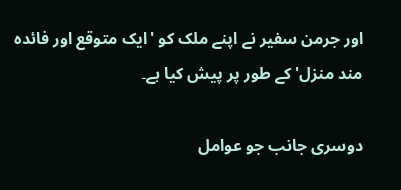اور جرمن سفیر نے اپنے ملک کو 'ایک متوقع اور فائدہ مند منزل' کے طور پر پیش کیا ہے۔

دوسری جانب جو عوامل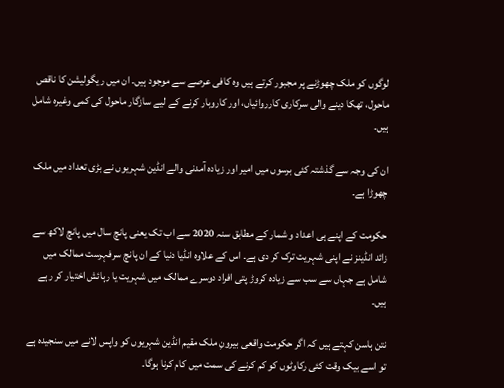لوگوں کو ملک چھوڑنے پر مجبور کرتے ہیں وہ کافی عرصے سے موجود ہیں۔ ان میں ريگولیشن کا ناقص ماحول، تھکا دینے والی سرکاری کارروائیاں، اور کاروبار کرنے کے لیے سازگار ماحول کی کمی وغیرہ شامل ہیں۔

ان کی وجہ سے گذشتہ کئی برسوں میں امیر اور زیادہ آمدنی والے انڈین شہریوں نے بڑی تعداد میں ملک چھوڑا ہے۔

حکومت کے اپنے ہی اعداد و شمار کے مطابق سنہ 2020 سے اب تک یعنی پانچ سال میں پانچ لاکھ سے زائد انڈینز نے اپنی شہریت ترک کر دی ہے۔ اس کے علاوہ انڈیا دنیا کے ان پانچ سرفہرست ممالک میں شامل ہے جہاں سے سب سے زیادہ کروڑ پتی افراد دوسرے ممالک میں شہریت یا رہائش اختیار کر رہے ہیں۔

نتن ہاسن کہتے ہیں کہ اگر حکومت واقعی بیرونِ ملک مقیم انڈین شہریوں کو واپس لانے میں سنجیدہ ہے تو اسے بیک وقت کئی رکاوٹوں کو کم کرنے کی سمت میں کام کرنا ہوگا۔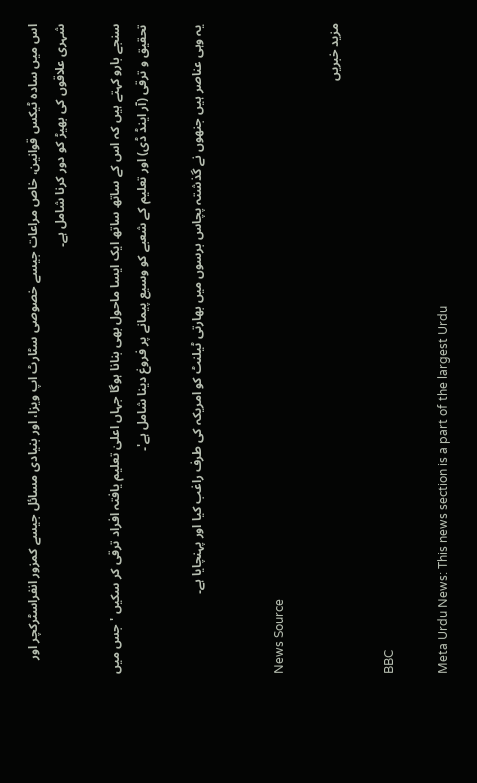اس میں سادہ ٹیکس قوانین، خاص مراعات جیسے خصوصی سٹارٹ اپ ویزا، اور بنیادی مسائل جیسے کمزور انفراسٹرکچر اور شہری علاقوں کی بھیڑ کو دور کرنا شامل ہے۔

سنجے بارو کہتے ہیں کہ اس کے ساتھ ساتھ ایک ایسا ماحول بھی بنانا ہوگا جہاں اعلیٰ تعلیم یافتہ افراد ترقی کر سکیں 'جس میں تحقیق و ترقی (آر اینڈ ڈی) اور تعلیم کے شعبے کو وسیع پیمانے پر فروغ دینا شامل ہے'۔

یہ وہی عناصر ہیں جنھوں نے گذشتہ پچاس برسوں میں بھارتی ٹیلنٹ کو امریکہ کی طرف راغب کیا اور پہنچایا ہے۔


News Source

مزید خبریں

BBC

Meta Urdu News: This news section is a part of the largest Urdu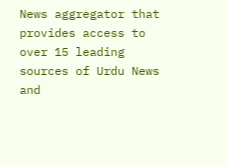News aggregator that provides access to over 15 leading sources of Urdu News and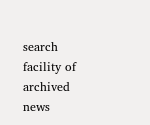search facility of archived news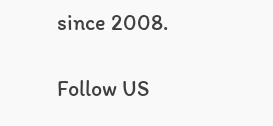since 2008.

Follow US